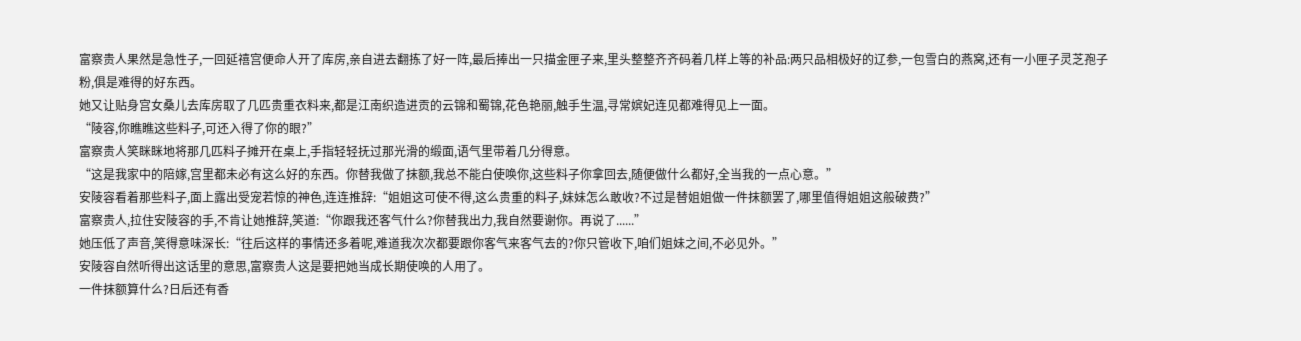富察贵人果然是急性子,一回延禧宫便命人开了库房,亲自进去翻拣了好一阵,最后捧出一只描金匣子来,里头整整齐齐码着几样上等的补品:两只品相极好的辽参,一包雪白的燕窝,还有一小匣子灵芝孢子粉,俱是难得的好东西。
她又让贴身宫女桑儿去库房取了几匹贵重衣料来,都是江南织造进贡的云锦和蜀锦,花色艳丽,触手生温,寻常嫔妃连见都难得见上一面。
“陵容,你瞧瞧这些料子,可还入得了你的眼?”
富察贵人笑眯眯地将那几匹料子摊开在桌上,手指轻轻抚过那光滑的缎面,语气里带着几分得意。
“这是我家中的陪嫁,宫里都未必有这么好的东西。你替我做了抹额,我总不能白使唤你,这些料子你拿回去,随便做什么都好,全当我的一点心意。”
安陵容看着那些料子,面上露出受宠若惊的神色,连连推辞:“姐姐这可使不得,这么贵重的料子,妹妹怎么敢收?不过是替姐姐做一件抹额罢了,哪里值得姐姐这般破费?”
富察贵人,拉住安陵容的手,不肯让她推辞,笑道:“你跟我还客气什么?你替我出力,我自然要谢你。再说了......”
她压低了声音,笑得意味深长:“往后这样的事情还多着呢,难道我次次都要跟你客气来客气去的?你只管收下,咱们姐妹之间,不必见外。”
安陵容自然听得出这话里的意思,富察贵人这是要把她当成长期使唤的人用了。
一件抹额算什么?日后还有香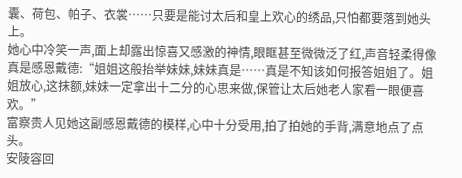囊、荷包、帕子、衣裳……只要是能讨太后和皇上欢心的绣品,只怕都要落到她头上。
她心中冷笑一声,面上却露出惊喜又感激的神情,眼眶甚至微微泛了红,声音轻柔得像真是感恩戴德:“姐姐这般抬举妹妹,妹妹真是……真是不知该如何报答姐姐了。姐姐放心,这抹额,妹妹一定拿出十二分的心思来做,保管让太后她老人家看一眼便喜欢。”
富察贵人见她这副感恩戴德的模样,心中十分受用,拍了拍她的手背,满意地点了点头。
安陵容回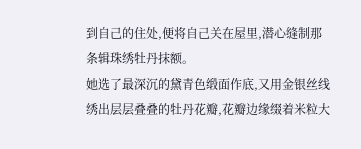到自己的住处,便将自己关在屋里,潜心缝制那条辑珠绣牡丹抹额。
她选了最深沉的黛青色缎面作底,又用金银丝线绣出层层叠叠的牡丹花瓣,花瓣边缘缀着米粒大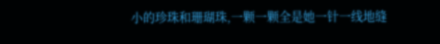小的珍珠和珊瑚珠,一颗一颗全是她一针一线地缝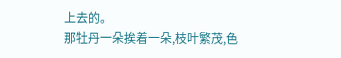上去的。
那牡丹一朵挨着一朵,枝叶繁茂,色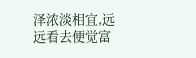泽浓淡相宜,远远看去便觉富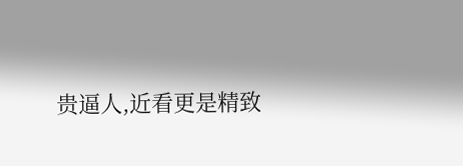贵逼人,近看更是精致